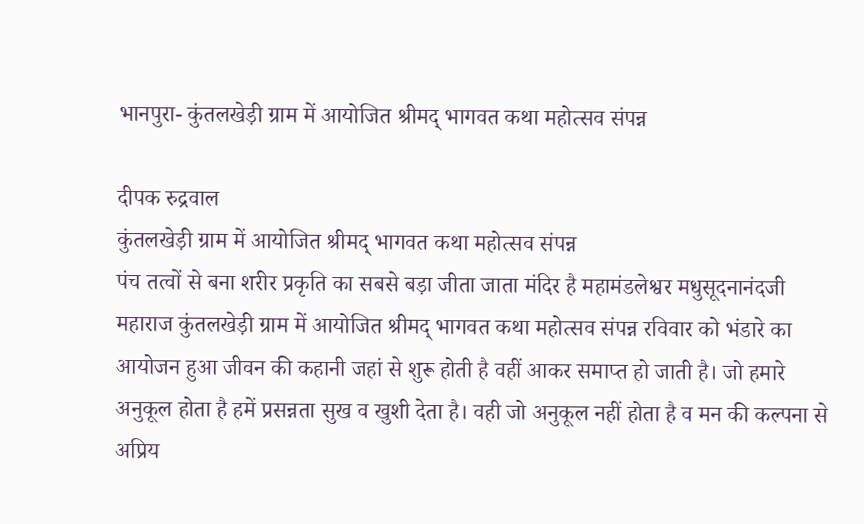भानपुरा- कुंतलखेड़ी ग्राम में आयोजित श्रीमद् भागवत कथा महोत्सव संपन्न

दीपक रुद्रवाल
कुंतलखेड़ी ग्राम में आयोजित श्रीमद् भागवत कथा महोत्सव संपन्न
पंच तत्वों से बना शरीर प्रकृति का सबसे बड़ा जीता जाता मंदिर है महामंडलेश्वर मधुसूदनानंदजी महाराज कुंतलखेड़ी ग्राम में आयोजित श्रीमद् भागवत कथा महोत्सव संपन्न रविवार को भंडारे का आयोजन हुआ जीवन की कहानी जहां से शुरू होती है वहीं आकर समाप्त हो जाती है। जो हमारे अनुकूल होता है हमें प्रसन्नता सुख व खुशी देता है। वही जो अनुकूल नहीं होता है व मन की कल्पना से अप्रिय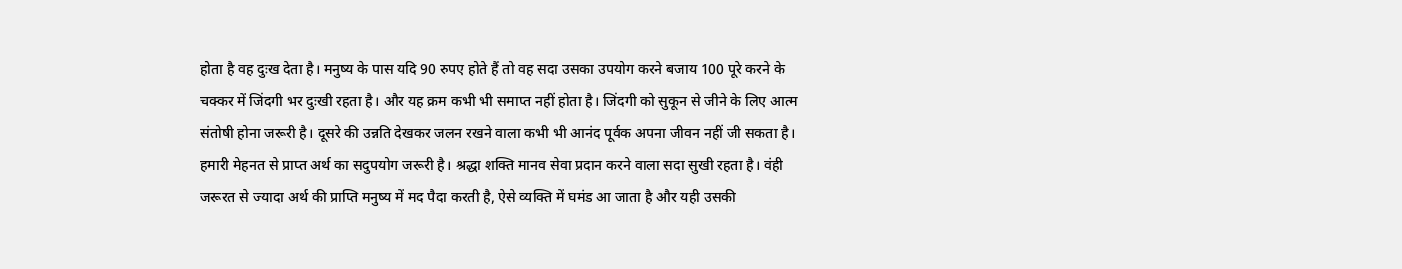होता है वह दुःख देता है। मनुष्य के पास यदि 90 रुपए होते हैं तो वह सदा उसका उपयोग करने बजाय 100 पूरे करने के चक्कर में जिंदगी भर दुःखी रहता है। और यह क्रम कभी भी समाप्त नहीं होता है। जिंदगी को सुकून से जीने के लिए आत्म संतोषी होना जरूरी है। दूसरे की उन्नति देखकर जलन रखने वाला कभी भी आनंद पूर्वक अपना जीवन नहीं जी सकता है। हमारी मेहनत से प्राप्त अर्थ का सदुपयोग जरूरी है। श्रद्धा शक्ति मानव सेवा प्रदान करने वाला सदा सुखी रहता है। वंही जरूरत से ज्यादा अर्थ की प्राप्ति मनुष्य में मद पैदा करती है, ऐसे व्यक्ति में घमंड आ जाता है और यही उसकी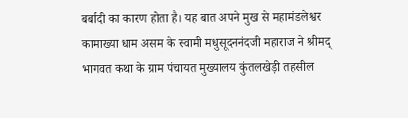बर्बादी का कारण होता है। यह बात अपने मुख से महामंडलेश्वर कामाख्या धाम असम के स्वामी मधुसूदननंदजी महाराज ने श्रीमद् भागवत कथा के ग्राम पंचायत मुख्यालय कुंतलखेड़ी तहसील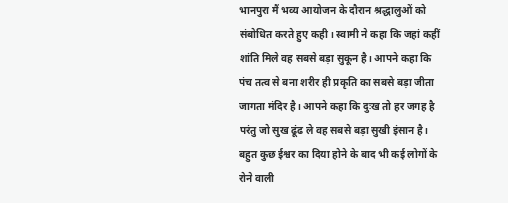भानपुरा मैं भव्य आयोजन के दौरान श्रद्धालुओं को संबोधित करते हुए कही। स्वामी ने कहा कि जहां कहीं शांति मिले वह सबसे बड़ा सुकून है। आपने कहा कि पंच तत्व से बना शरीर ही प्रकृति का सबसे बड़ा जीता जागता मंदिर है। आपने कहा कि दुःख तो हर जगह है परंतु जो सुख ढूंढ ले वह सबसे बड़ा सुखी इंसान है। बहुत कुछ ईश्वर का दिया होने के बाद भी कई लोगों के रोने वाली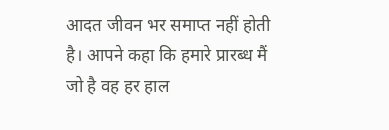आदत जीवन भर समाप्त नहीं होती है। आपने कहा कि हमारे प्रारब्ध मैं जो है वह हर हाल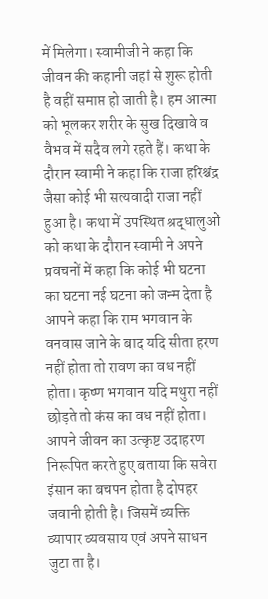में मिलेगा। स्वामीजी ने कहा कि जीवन की कहानी जहां से शुरू होती है वहीं समाप्त हो जाती है। हम आत्मा को भूलकर शरीर के सुख दिखावे व वैभव में सदैव लगे रहते हैं। कथा के दौरान स्वामी ने कहा कि राजा हरिश्चंद्र जैसा कोई भी सत्यवादी राजा नहीं हुआ है। कथा में उपस्थित श्रद्धालुओं को कथा के दौरान स्वामी ने अपने प्रवचनों में कहा कि कोई भी घटना का घटना नई घटना को जन्म देता है आपने कहा कि राम भगवान के वनवास जाने के बाद यदि सीता हरण नहीं होता तो रावण का वध नहीं होता। कृष्ण भगवान यदि मथुरा नहीं छोड़ते तो कंस का वध नहीं होता। आपने जीवन का उत्कृष्ट उदाहरण निरूपित करते हुए बताया कि सवेरा इंसान का बचपन होता है दोपहर जवानी होती है। जिसमें व्यक्ति व्यापार व्यवसाय एवं अपने साधन जुटा ता है।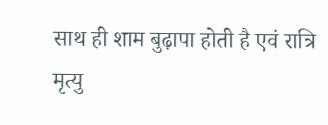साथ ही शाम बुढ़ापा होती है एवं रात्रि मृत्यु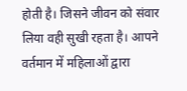होती है। जिसने जीवन को संवार लिया वही सुखी रहता है। आपने वर्तमान में महिलाओं द्वारा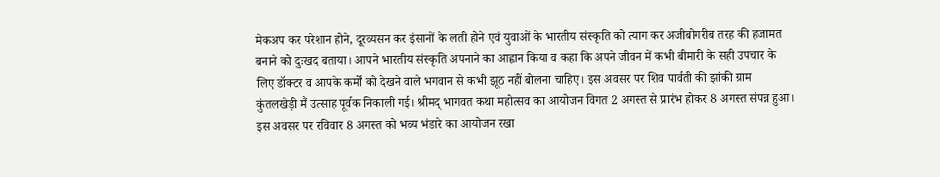मेकअप कर परेशान होने, दूरव्यसन कर इंसानों के लती होने एवं युवाओं के भारतीय संस्कृति को त्याग कर अजीबोगरीब तरह की हजामत बनाने को दुःखद बताया। आपने भारतीय संस्कृति अपनाने का आह्वान किया व कहा कि अपने जीवन में कभी बीमारी के सही उपचार के लिए डॉक्टर व आपके कर्मों को देखने वाले भगवान से कभी झूठ नहीं बोलना चाहिए। इस अवसर पर शिव पार्वती की झांकी ग्राम कुंतलखेड़ी मैं उत्साह पूर्वक निकाली गई। श्रीमद् भागवत कथा महोत्सव का आयोजन विगत 2 अगस्त से प्रारंभ होकर 8 अगस्त संपन्न हुआ। इस अवसर पर रविवार 8 अगस्त को भव्य भंडारे का आयोजन रखा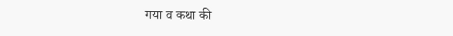गया व कथा की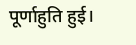पूर्णाहुति हुई।